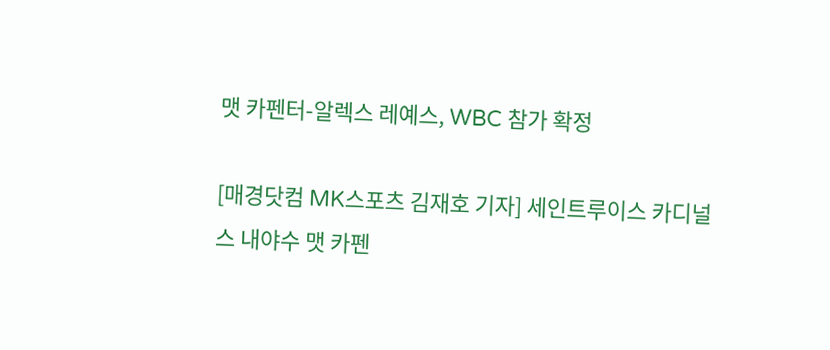맷 카펜터-알렉스 레예스, WBC 참가 확정

[매경닷컴 MK스포츠 김재호 기자] 세인트루이스 카디널스 내야수 맷 카펜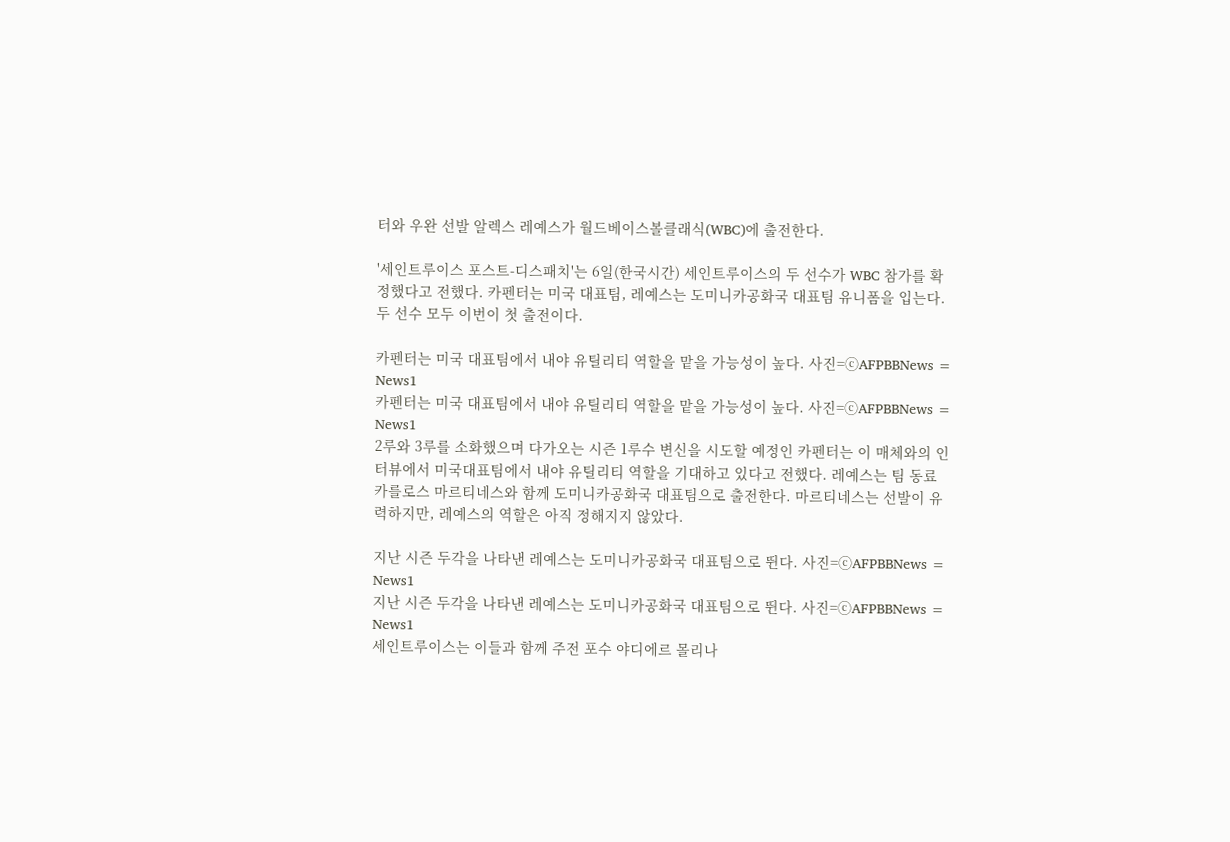터와 우완 선발 알렉스 레예스가 월드베이스볼클래식(WBC)에 출전한다.

'세인트루이스 포스트-디스패치'는 6일(한국시간) 세인트루이스의 두 선수가 WBC 참가를 확정했다고 전했다. 카펜터는 미국 대표팀, 레예스는 도미니카공화국 대표팀 유니폼을 입는다. 두 선수 모두 이번이 첫 출전이다.

카펜터는 미국 대표팀에서 내야 유틸리티 역할을 맡을 가능성이 높다. 사진=ⓒAFPBBNews = News1
카펜터는 미국 대표팀에서 내야 유틸리티 역할을 맡을 가능성이 높다. 사진=ⓒAFPBBNews = News1
2루와 3루를 소화했으며 다가오는 시즌 1루수 변신을 시도할 예정인 카펜터는 이 매체와의 인터뷰에서 미국대표팀에서 내야 유틸리티 역할을 기대하고 있다고 전했다. 레예스는 팀 동료 카를로스 마르티네스와 함께 도미니카공화국 대표팀으로 출전한다. 마르티네스는 선발이 유력하지만, 레예스의 역할은 아직 정해지지 않았다.

지난 시즌 두각을 나타낸 레예스는 도미니카공화국 대표팀으로 뛴다. 사진=ⓒAFPBBNews = News1
지난 시즌 두각을 나타낸 레예스는 도미니카공화국 대표팀으로 뛴다. 사진=ⓒAFPBBNews = News1
세인트루이스는 이들과 함께 주전 포수 야디에르 몰리나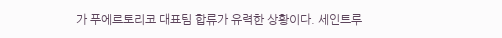가 푸에르토리코 대표팀 합류가 유력한 상황이다. 세인트루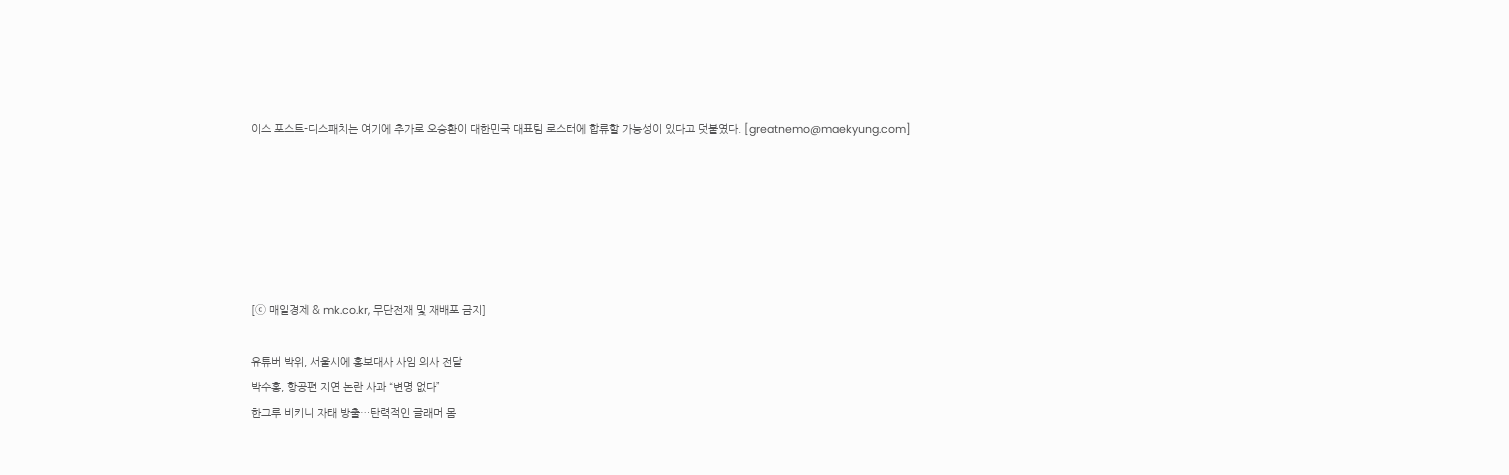이스 포스트-디스패치는 여기에 추가로 오승환이 대한민국 대표팀 로스터에 합류할 가능성이 있다고 덧붙였다. [greatnemo@maekyung.com]






[ⓒ 매일경제 & mk.co.kr, 무단전재 및 재배포 금지]

유튜버 박위, 서울시에 홍보대사 사임 의사 전달
박수홍, 항공편 지연 논란 사과 “변명 없다”
한그루 비키니 자태 방출…탄력적인 글래머 몸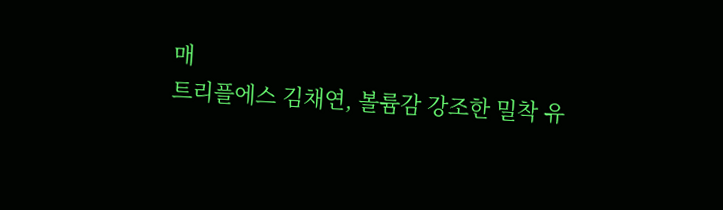매
트리플에스 김채연, 볼륨감 강조한 밀착 유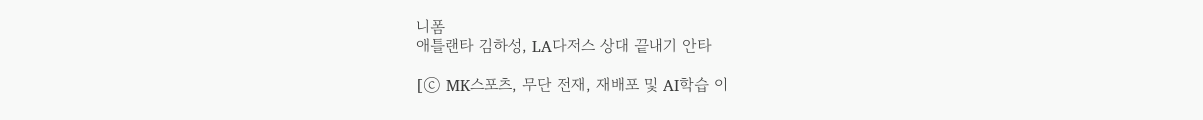니폼
애틀랜타 김하성, LA다저스 상대 끝내기 안타

[ⓒ MK스포츠, 무단 전재, 재배포 및 AI학습 이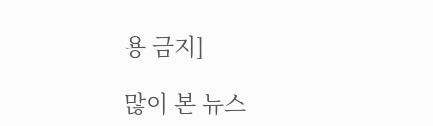용 금지]

많이 본 뉴스